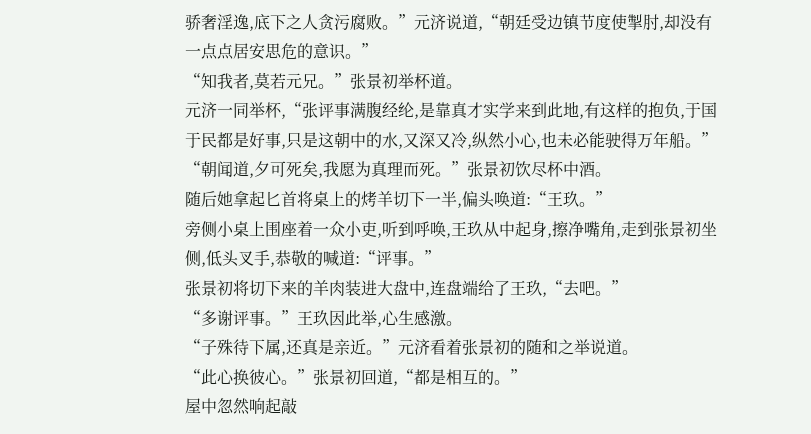骄奢淫逸,底下之人贪污腐败。”元济说道,“朝廷受边镇节度使掣肘,却没有一点点居安思危的意识。”
“知我者,莫若元兄。”张景初举杯道。
元济一同举杯,“张评事满腹经纶,是靠真才实学来到此地,有这样的抱负,于国于民都是好事,只是这朝中的水,又深又冷,纵然小心,也未必能驶得万年船。”
“朝闻道,夕可死矣,我愿为真理而死。”张景初饮尽杯中酒。
随后她拿起匕首将桌上的烤羊切下一半,偏头唤道:“王玖。”
旁侧小桌上围座着一众小吏,听到呼唤,王玖从中起身,擦净嘴角,走到张景初坐侧,低头叉手,恭敬的喊道:“评事。”
张景初将切下来的羊肉装进大盘中,连盘端给了王玖,“去吧。”
“多谢评事。”王玖因此举,心生感激。
“子殊待下属,还真是亲近。”元济看着张景初的随和之举说道。
“此心换彼心。”张景初回道,“都是相互的。”
屋中忽然响起敲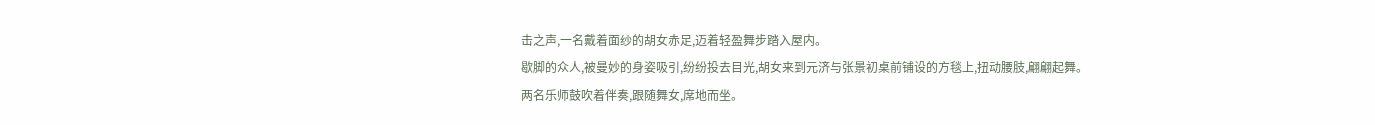击之声,一名戴着面纱的胡女赤足,迈着轻盈舞步踏入屋内。
歇脚的众人,被曼妙的身姿吸引,纷纷投去目光,胡女来到元济与张景初桌前铺设的方毯上,扭动腰肢,翩翩起舞。
两名乐师鼓吹着伴奏,跟随舞女,席地而坐。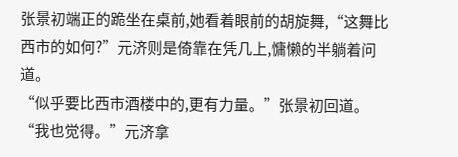张景初端正的跪坐在桌前,她看着眼前的胡旋舞,“这舞比西市的如何?”元济则是倚靠在凭几上,慵懒的半躺着问道。
“似乎要比西市酒楼中的,更有力量。”张景初回道。
“我也觉得。”元济拿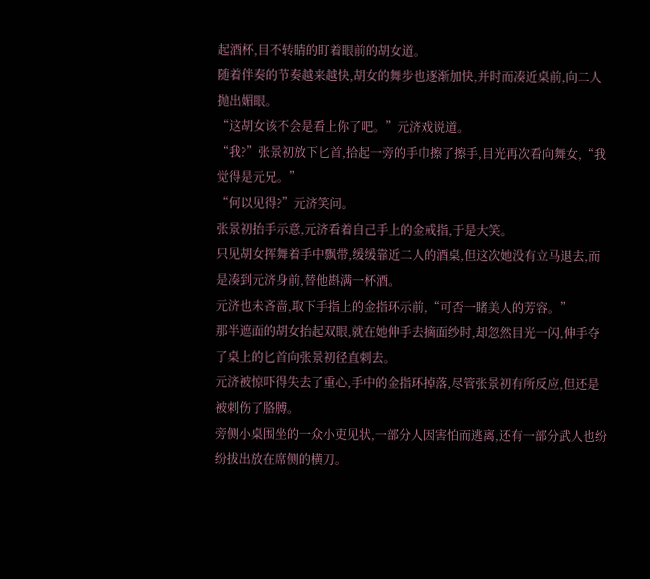起酒杯,目不转睛的盯着眼前的胡女道。
随着伴奏的节奏越来越快,胡女的舞步也逐渐加快,并时而凑近桌前,向二人抛出媚眼。
“这胡女该不会是看上你了吧。”元济戏说道。
“我?”张景初放下匕首,拾起一旁的手巾擦了擦手,目光再次看向舞女,“我觉得是元兄。”
“何以见得?”元济笑问。
张景初抬手示意,元济看着自己手上的金戒指,于是大笑。
只见胡女挥舞着手中飘带,缓缓靠近二人的酒桌,但这次她没有立马退去,而是凑到元济身前,替他斟满一杯酒。
元济也未吝啬,取下手指上的金指环示前,“可否一睹美人的芳容。”
那半遮面的胡女抬起双眼,就在她伸手去摘面纱时,却忽然目光一闪,伸手夺了桌上的匕首向张景初径直刺去。
元济被惊吓得失去了重心,手中的金指环掉落,尽管张景初有所反应,但还是被刺伤了胳膊。
旁侧小桌围坐的一众小吏见状,一部分人因害怕而逃离,还有一部分武人也纷纷拔出放在席侧的横刀。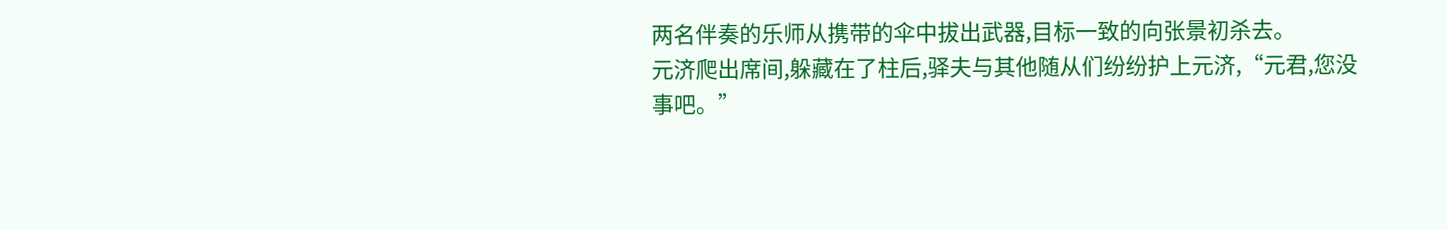两名伴奏的乐师从携带的伞中拔出武器,目标一致的向张景初杀去。
元济爬出席间,躲藏在了柱后,驿夫与其他随从们纷纷护上元济,“元君,您没事吧。”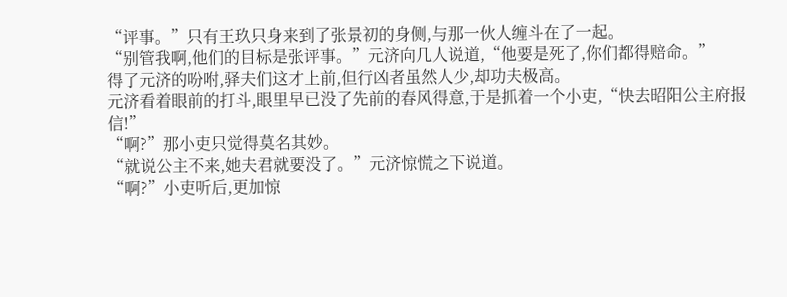“评事。”只有王玖只身来到了张景初的身侧,与那一伙人缠斗在了一起。
“别管我啊,他们的目标是张评事。”元济向几人说道,“他要是死了,你们都得赔命。”
得了元济的吩咐,驿夫们这才上前,但行凶者虽然人少,却功夫极高。
元济看着眼前的打斗,眼里早已没了先前的春风得意,于是抓着一个小吏,“快去昭阳公主府报信!”
“啊?”那小吏只觉得莫名其妙。
“就说公主不来,她夫君就要没了。”元济惊慌之下说道。
“啊?”小吏听后,更加惊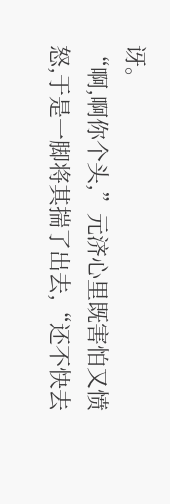讶。
“啊,啊你个头,”元济心里既害怕又愤怒,于是一脚将其揣了出去,“还不快去